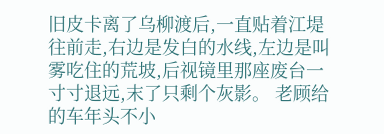旧皮卡离了乌柳渡后,一直贴着江堤往前走,右边是发白的水线,左边是叫雾吃住的荒坡,后视镜里那座废台一寸寸退远,末了只剩个灰影。 老顾给的车年头不小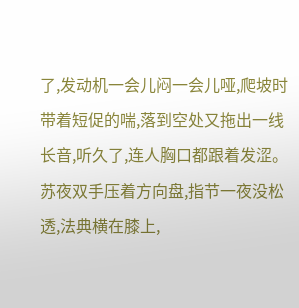了,发动机一会儿闷一会儿哑,爬坡时带着短促的喘,落到空处又拖出一线长音,听久了,连人胸口都跟着发涩。 苏夜双手压着方向盘,指节一夜没松透,法典横在膝上,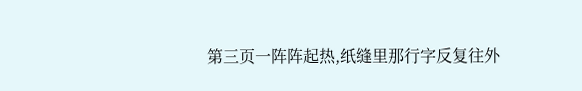第三页一阵阵起热,纸缝里那行字反复往外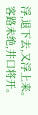浮,退下去,又浮上来。 客路未绝,井口将开。